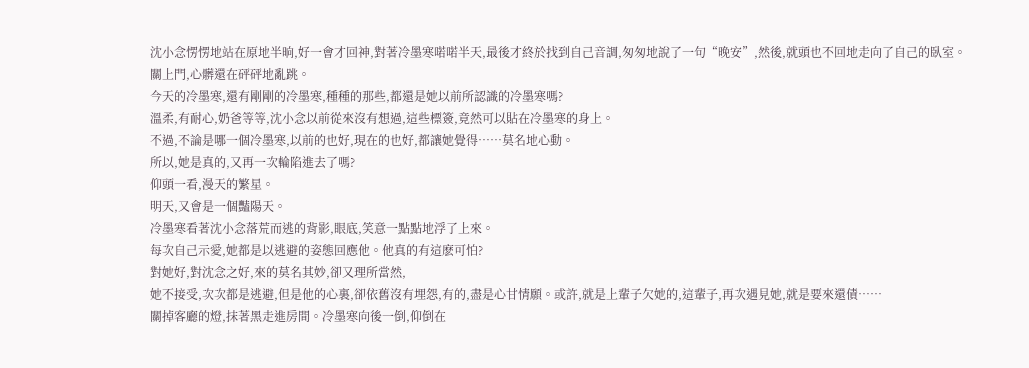沈小念愣愣地站在原地半晌,好一會才回神,對著冷墨寒喏喏半天,最後才終於找到自己音調,匆匆地說了一句“晚安”,然後,就頭也不回地走向了自己的臥室。
關上門,心髒還在砰砰地亂跳。
今天的冷墨寒,還有剛剛的冷墨寒,種種的那些,都還是她以前所認識的冷墨寒嗎?
溫柔,有耐心,奶爸等等,沈小念以前從來沒有想過,這些標簽,竟然可以貼在冷墨寒的身上。
不過,不論是哪一個冷墨寒,以前的也好,現在的也好,都讓她覺得……莫名地心動。
所以,她是真的,又再一次輪陷進去了嗎?
仰頭一看,漫天的繁星。
明天,又會是一個豔陽天。
冷墨寒看著沈小念落荒而逃的背影,眼底,笑意一點點地浮了上來。
每次自己示愛,她都是以逃避的姿態回應他。他真的有這麽可怕?
對她好,對沈念之好,來的莫名其妙,卻又理所當然,
她不接受,次次都是逃避,但是他的心裏,卻依舊沒有埋怨,有的,盡是心甘情願。或許,就是上輩子欠她的,這輩子,再次遇見她,就是要來還債……
關掉客廳的燈,抹著黑走進房間。冷墨寒向後一倒,仰倒在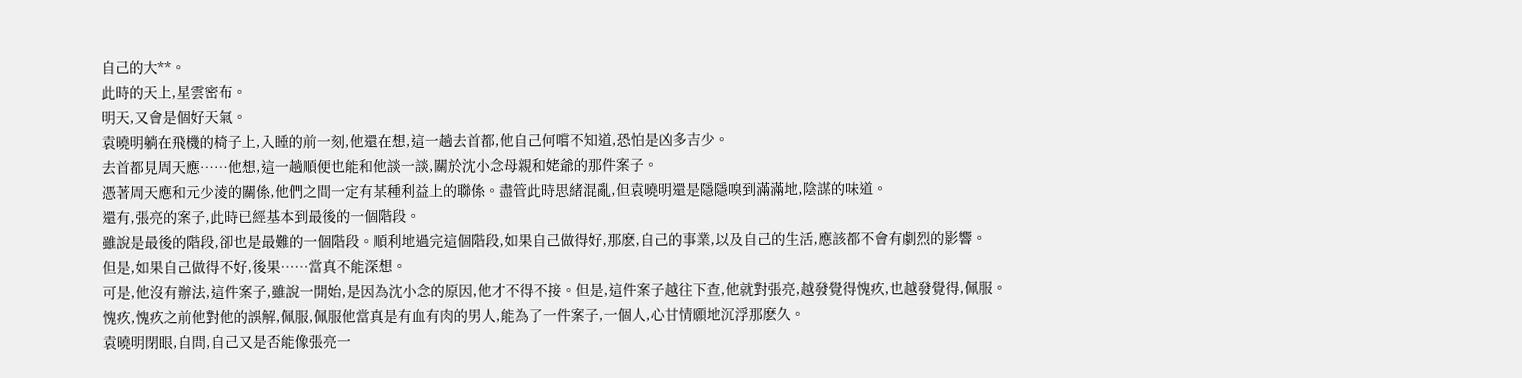自己的大**。
此時的天上,星雲密布。
明天,又會是個好天氣。
袁曉明躺在飛機的椅子上,入睡的前一刻,他還在想,這一趟去首都,他自己何嚐不知道,恐怕是凶多吉少。
去首都見周天應……他想,這一趟順便也能和他談一談,關於沈小念母親和姥爺的那件案子。
憑著周天應和元少淩的關係,他們之間一定有某種利益上的聯係。盡管此時思緒混亂,但袁曉明還是隱隱嗅到滿滿地,陰謀的味道。
還有,張亮的案子,此時已經基本到最後的一個階段。
雖說是最後的階段,卻也是最難的一個階段。順利地過完這個階段,如果自己做得好,那麽,自己的事業,以及自己的生活,應該都不會有劇烈的影響。
但是,如果自己做得不好,後果……當真不能深想。
可是,他沒有辦法,這件案子,雖說一開始,是因為沈小念的原因,他才不得不接。但是,這件案子越往下查,他就對張亮,越發覺得愧疚,也越發覺得,佩服。
愧疚,愧疚之前他對他的誤解,佩服,佩服他當真是有血有肉的男人,能為了一件案子,一個人,心甘情願地沉浮那麽久。
袁曉明閉眼,自問,自己又是否能像張亮一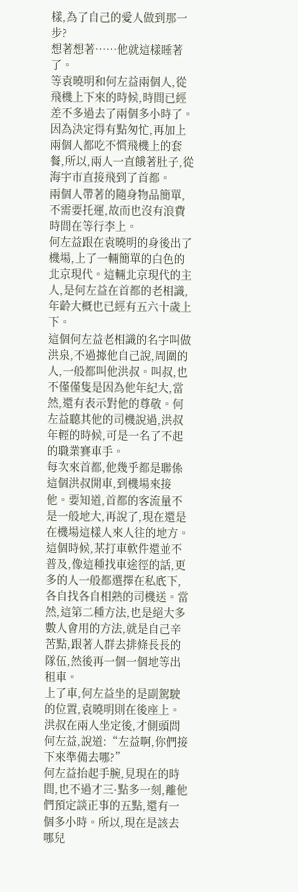樣,為了自己的愛人做到那一步?
想著想著……他就這樣睡著了。
等袁曉明和何左益兩個人,從飛機上下來的時候,時間已經差不多過去了兩個多小時了。
因為決定得有點匆忙,再加上兩個人都吃不慣飛機上的套餐,所以,兩人一直餓著肚子,從海宇市直接飛到了首都。
兩個人帶著的隨身物品簡單,不需要托運,故而也沒有浪費時間在等行李上。
何左益跟在袁曉明的身後出了機場,上了一輛簡單的白色的北京現代。這輛北京現代的主人,是何左益在首都的老相識,年齡大概也已經有五六十歲上下。
這個何左益老相識的名字叫做洪泉,不過據他自己說,周圍的人,一般都叫他洪叔。叫叔,也不僅僅隻是因為他年紀大,當然,還有表示對他的尊敬。何左益聽其他的司機說過,洪叔年輕的時候,可是一名了不起的職業賽車手。
每次來首都,他幾乎都是聯係這個洪叔開車,到機場來接他。要知道,首都的客流量不是一般地大,再說了,現在還是在機場這樣人來人往的地方。
這個時候,某打車軟件還並不普及,像這種找車途徑的話,更多的人一般都選擇在私底下,各自找各自相熟的司機送。當然,這第二種方法,也是絕大多數人會用的方法,就是自己辛苦點,跟著人群去排條長長的隊伍,然後再一個一個地等出租車。
上了車,何左益坐的是副駕駛的位置,袁曉明則在後座上。洪叔在兩人坐定後,才側頭問何左益,說道:“左益啊,你們接下來準備去哪?”
何左益抬起手腕,見現在的時間,也不過才三·點多一刻,離他們預定談正事的五點,還有一個多小時。所以,現在是該去哪兒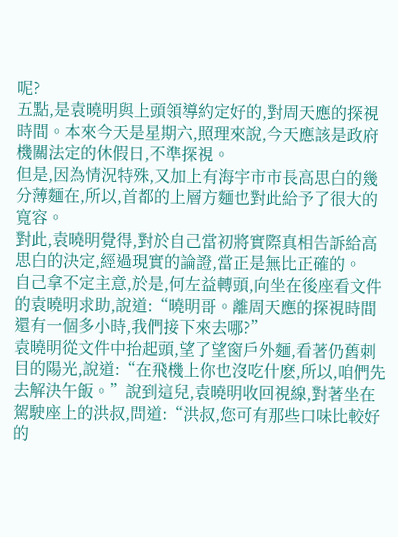呢?
五點,是袁曉明與上頭領導約定好的,對周天應的探視時間。本來今天是星期六,照理來說,今天應該是政府機關法定的休假日,不準探視。
但是,因為情況特殊,又加上有海宇市市長高思白的幾分薄麵在,所以,首都的上層方麵也對此給予了很大的寬容。
對此,袁曉明覺得,對於自己當初將實際真相告訴給高思白的決定,經過現實的論證,當正是無比正確的。
自己拿不定主意,於是,何左益轉頭,向坐在後座看文件的袁曉明求助,說道:“曉明哥。離周天應的探視時間還有一個多小時,我們接下來去哪?”
袁曉明從文件中抬起頭,望了望窗戶外麵,看著仍舊刺目的陽光,說道:“在飛機上你也沒吃什麽,所以,咱們先去解決午飯。”說到這兒,袁曉明收回視線,對著坐在駕駛座上的洪叔,問道:“洪叔,您可有那些口味比較好的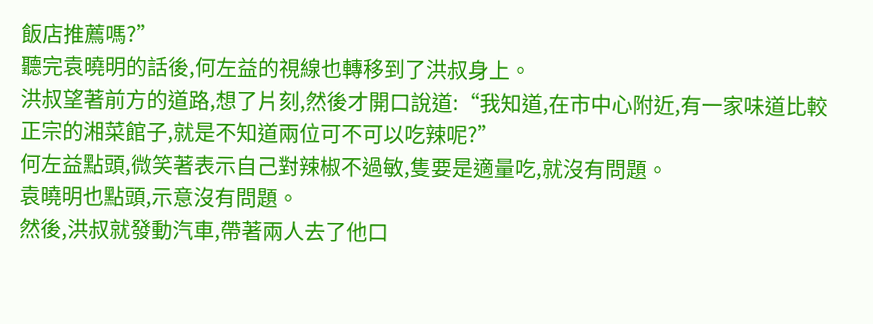飯店推薦嗎?”
聽完袁曉明的話後,何左益的視線也轉移到了洪叔身上。
洪叔望著前方的道路,想了片刻,然後才開口說道:“我知道,在市中心附近,有一家味道比較正宗的湘菜館子,就是不知道兩位可不可以吃辣呢?”
何左益點頭,微笑著表示自己對辣椒不過敏,隻要是適量吃,就沒有問題。
袁曉明也點頭,示意沒有問題。
然後,洪叔就發動汽車,帶著兩人去了他口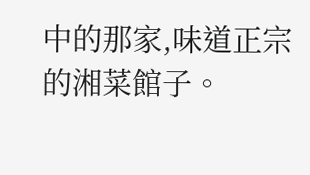中的那家,味道正宗的湘菜館子。